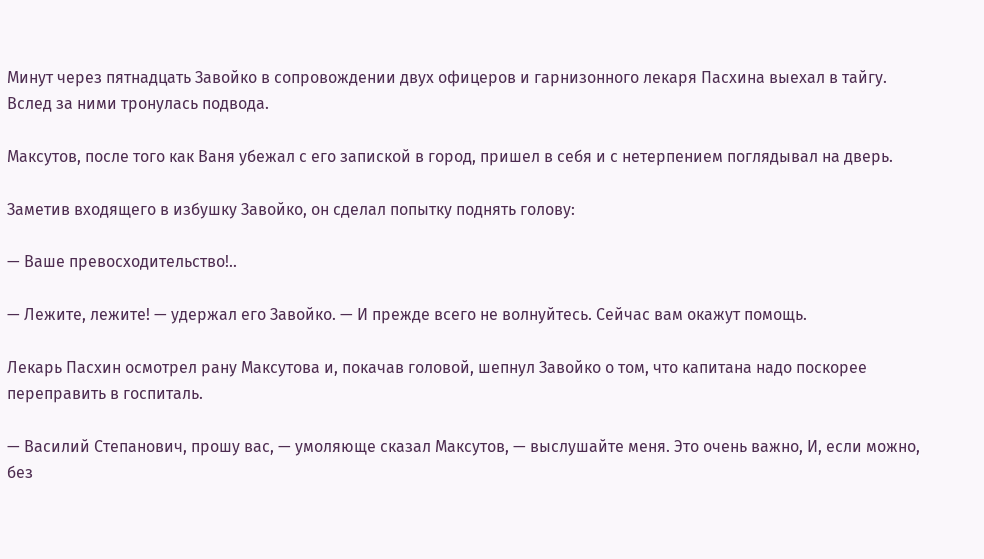Минут через пятнадцать Завойко в сопровождении двух офицеров и гарнизонного лекаря Пасхина выехал в тайгу. Вслед за ними тронулась подвода.

Максутов, после того как Ваня убежал с его запиской в город, пришел в себя и с нетерпением поглядывал на дверь.

Заметив входящего в избушку Завойко, он сделал попытку поднять голову:

— Ваше превосходительство!..

— Лежите, лежите! — удержал его Завойко. — И прежде всего не волнуйтесь. Сейчас вам окажут помощь.

Лекарь Пасхин осмотрел рану Максутова и, покачав головой, шепнул Завойко о том, что капитана надо поскорее переправить в госпиталь.

— Василий Степанович, прошу вас, — умоляюще сказал Максутов, — выслушайте меня. Это очень важно, И, если можно, без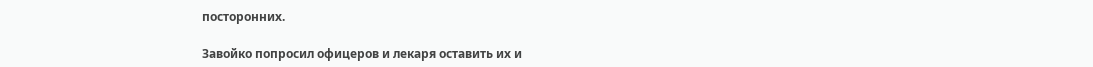посторонних.

Завойко попросил офицеров и лекаря оставить их и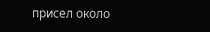присел около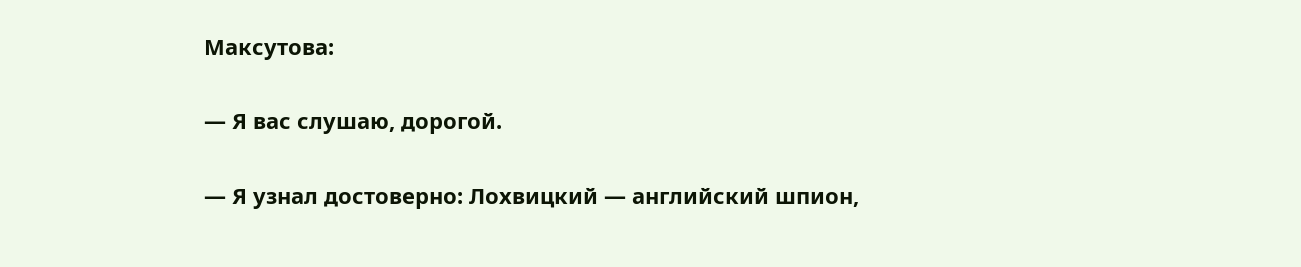Максутова:

— Я вас слушаю, дорогой.

— Я узнал достоверно: Лохвицкий — английский шпион,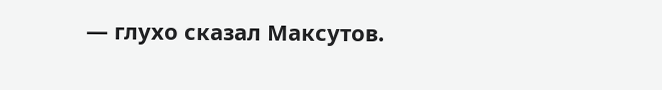— глухо сказал Максутов.